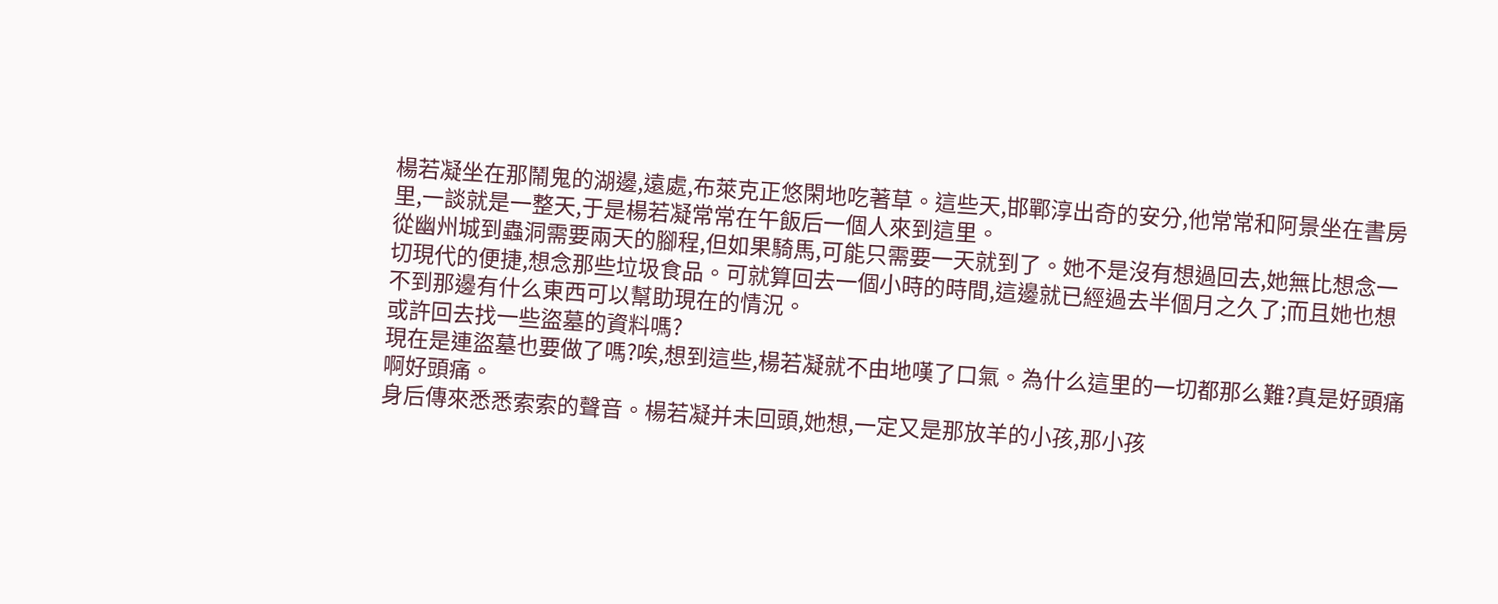楊若凝坐在那鬧鬼的湖邊,遠處,布萊克正悠閑地吃著草。這些天,邯鄲淳出奇的安分,他常常和阿景坐在書房里,一談就是一整天,于是楊若凝常常在午飯后一個人來到這里。
從幽州城到蟲洞需要兩天的腳程,但如果騎馬,可能只需要一天就到了。她不是沒有想過回去,她無比想念一切現代的便捷,想念那些垃圾食品。可就算回去一個小時的時間,這邊就已經過去半個月之久了;而且她也想不到那邊有什么東西可以幫助現在的情況。
或許回去找一些盜墓的資料嗎?
現在是連盜墓也要做了嗎?唉,想到這些,楊若凝就不由地嘆了口氣。為什么這里的一切都那么難?真是好頭痛啊好頭痛。
身后傳來悉悉索索的聲音。楊若凝并未回頭,她想,一定又是那放羊的小孩,那小孩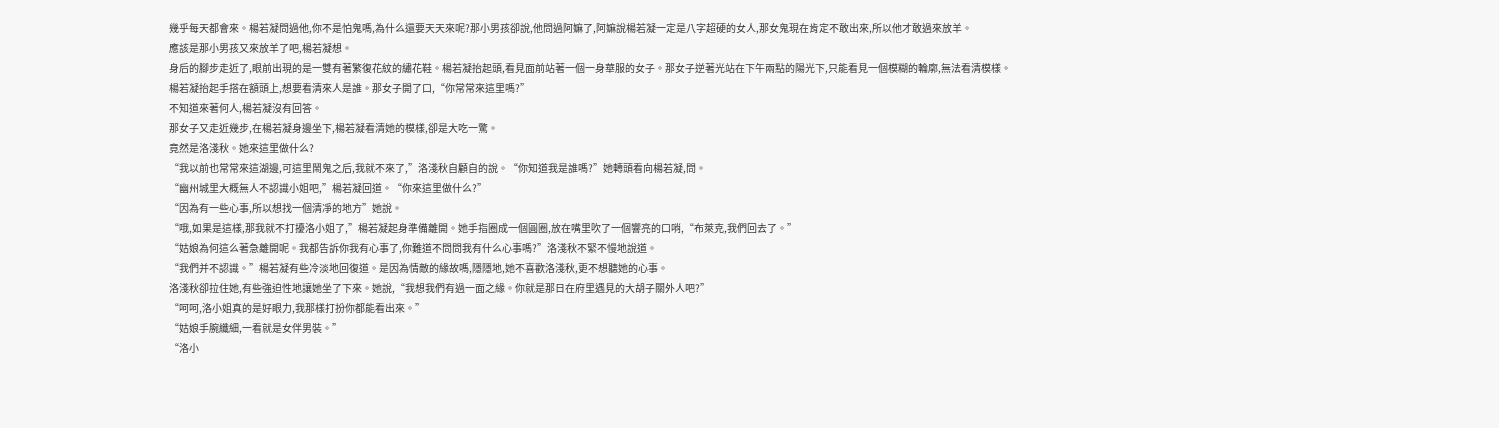幾乎每天都會來。楊若凝問過他,你不是怕鬼嗎,為什么還要天天來呢?那小男孩卻說,他問過阿嫲了,阿嫲說楊若凝一定是八字超硬的女人,那女鬼現在肯定不敢出來,所以他才敢過來放羊。
應該是那小男孩又來放羊了吧,楊若凝想。
身后的腳步走近了,眼前出現的是一雙有著繁復花紋的繡花鞋。楊若凝抬起頭,看見面前站著一個一身華服的女子。那女子逆著光站在下午兩點的陽光下,只能看見一個模糊的輪廓,無法看清模樣。
楊若凝抬起手搭在額頭上,想要看清來人是誰。那女子開了口,“你常常來這里嗎?”
不知道來著何人,楊若凝沒有回答。
那女子又走近幾步,在楊若凝身邊坐下,楊若凝看清她的模樣,卻是大吃一驚。
竟然是洛淺秋。她來這里做什么?
“我以前也常常來這湖邊,可這里鬧鬼之后,我就不來了,”洛淺秋自顧自的說。“你知道我是誰嗎?”她轉頭看向楊若凝,問。
“幽州城里大概無人不認識小姐吧,”楊若凝回道。“你來這里做什么?”
“因為有一些心事,所以想找一個清凈的地方”她說。
“哦,如果是這樣,那我就不打擾洛小姐了,”楊若凝起身準備離開。她手指圈成一個圓圈,放在嘴里吹了一個響亮的口哨,“布萊克,我們回去了。”
“姑娘為何這么著急離開呢。我都告訴你我有心事了,你難道不問問我有什么心事嗎?”洛淺秋不緊不慢地說道。
“我們并不認識。”楊若凝有些冷淡地回復道。是因為情敵的緣故嗎,隱隱地,她不喜歡洛淺秋,更不想聽她的心事。
洛淺秋卻拉住她,有些強迫性地讓她坐了下來。她說,“我想我們有過一面之緣。你就是那日在府里遇見的大胡子關外人吧?”
“呵呵,洛小姐真的是好眼力,我那樣打扮你都能看出來。”
“姑娘手腕纖細,一看就是女伴男裝。”
“洛小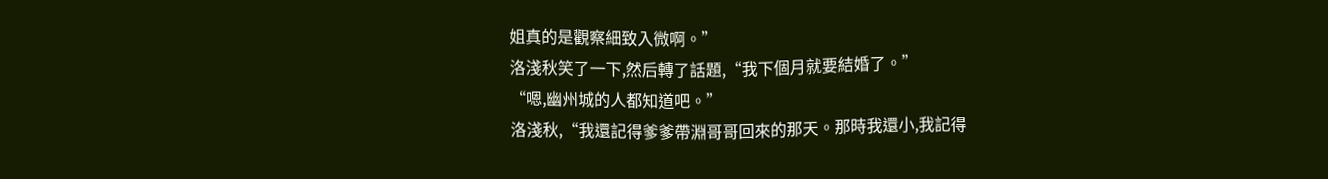姐真的是觀察細致入微啊。”
洛淺秋笑了一下,然后轉了話題,“我下個月就要結婚了。”
“嗯,幽州城的人都知道吧。”
洛淺秋,“我還記得爹爹帶淵哥哥回來的那天。那時我還小,我記得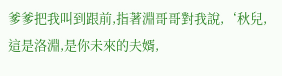爹爹把我叫到跟前,指著淵哥哥對我說,‘秋兒,這是洛淵,是你未來的夫婿,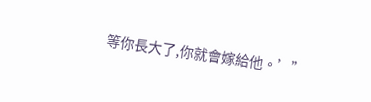等你長大了,你就會嫁給他。’”